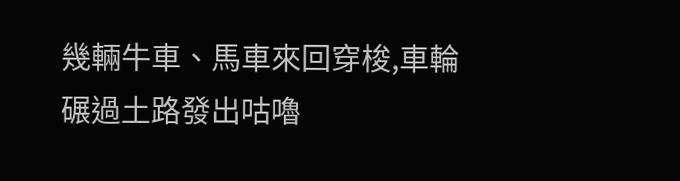幾輛牛車、馬車來回穿梭,車輪碾過土路發出咕嚕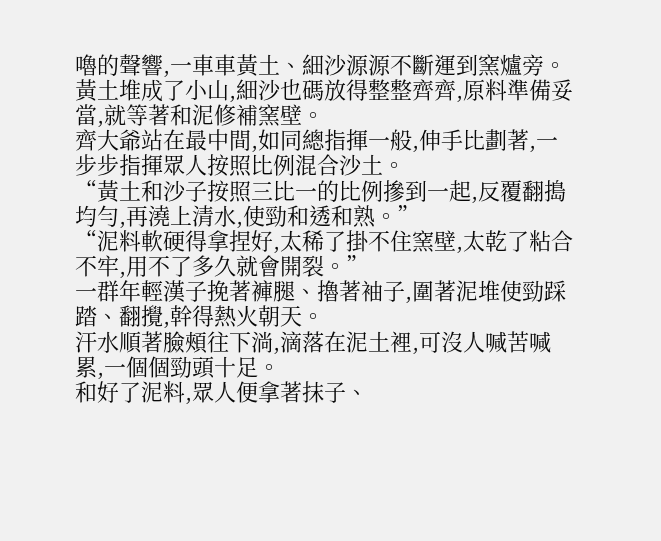嚕的聲響,一車車黃土、細沙源源不斷運到窯爐旁。
黃土堆成了小山,細沙也碼放得整整齊齊,原料準備妥當,就等著和泥修補窯壁。
齊大爺站在最中間,如同總指揮一般,伸手比劃著,一步步指揮眾人按照比例混合沙土。
“黃土和沙子按照三比一的比例摻到一起,反覆翻搗均勻,再澆上清水,使勁和透和熟。”
“泥料軟硬得拿捏好,太稀了掛不住窯壁,太乾了粘合不牢,用不了多久就會開裂。”
一群年輕漢子挽著褲腿、擼著袖子,圍著泥堆使勁踩踏、翻攪,幹得熱火朝天。
汗水順著臉頰往下淌,滴落在泥土裡,可沒人喊苦喊累,一個個勁頭十足。
和好了泥料,眾人便拿著抹子、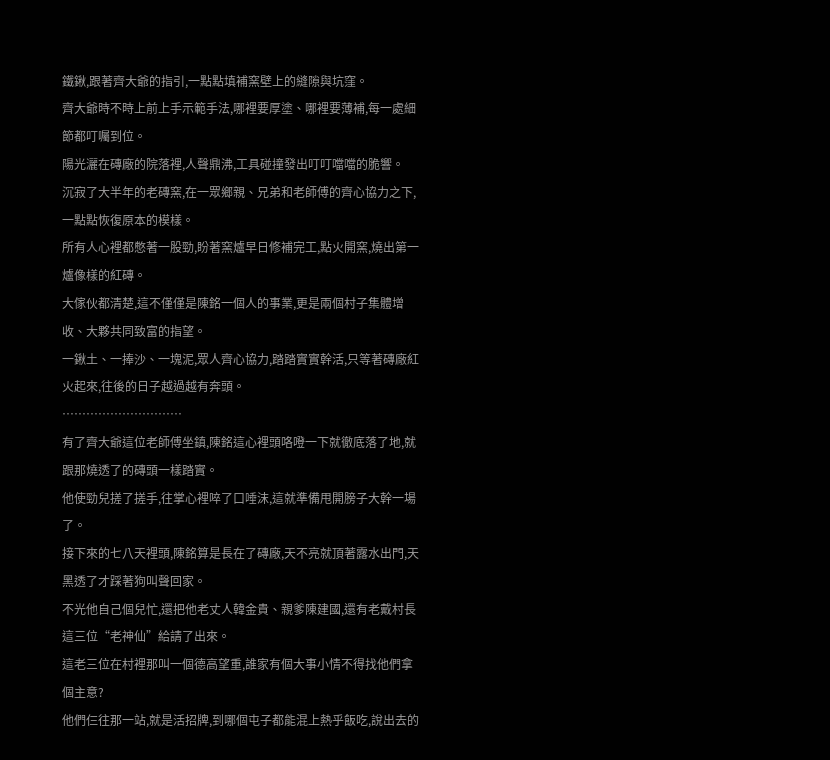鐵鍬,跟著齊大爺的指引,一點點填補窯壁上的縫隙與坑窪。
齊大爺時不時上前上手示範手法,哪裡要厚塗、哪裡要薄補,每一處細節都叮囑到位。
陽光灑在磚廠的院落裡,人聲鼎沸,工具碰撞發出叮叮噹噹的脆響。
沉寂了大半年的老磚窯,在一眾鄉親、兄弟和老師傅的齊心協力之下,一點點恢復原本的模樣。
所有人心裡都憋著一股勁,盼著窯爐早日修補完工,點火開窯,燒出第一爐像樣的紅磚。
大傢伙都清楚,這不僅僅是陳銘一個人的事業,更是兩個村子集體增收、大夥共同致富的指望。
一鍬土、一捧沙、一塊泥,眾人齊心協力,踏踏實實幹活,只等著磚廠紅火起來,往後的日子越過越有奔頭。
…………………………
有了齊大爺這位老師傅坐鎮,陳銘這心裡頭咯噔一下就徹底落了地,就跟那燒透了的磚頭一樣踏實。
他使勁兒搓了搓手,往掌心裡啐了口唾沫,這就準備甩開膀子大幹一場了。
接下來的七八天裡頭,陳銘算是長在了磚廠,天不亮就頂著露水出門,天黑透了才踩著狗叫聲回家。
不光他自己個兒忙,還把他老丈人韓金貴、親爹陳建國,還有老戴村長這三位“老神仙”給請了出來。
這老三位在村裡那叫一個德高望重,誰家有個大事小情不得找他們拿個主意?
他們仨往那一站,就是活招牌,到哪個屯子都能混上熱乎飯吃,說出去的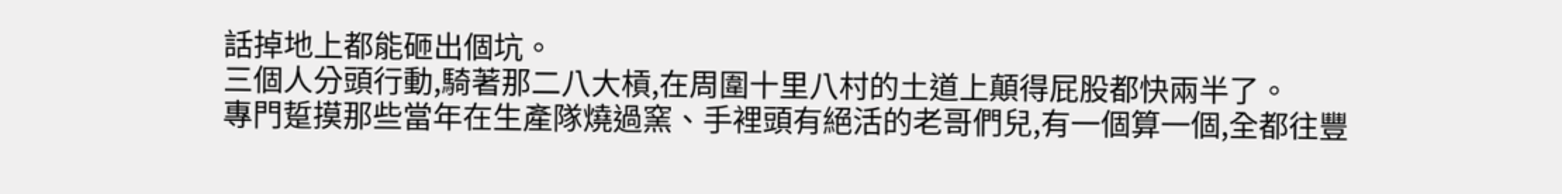話掉地上都能砸出個坑。
三個人分頭行動,騎著那二八大槓,在周圍十里八村的土道上顛得屁股都快兩半了。
專門踅摸那些當年在生產隊燒過窯、手裡頭有絕活的老哥們兒,有一個算一個,全都往豐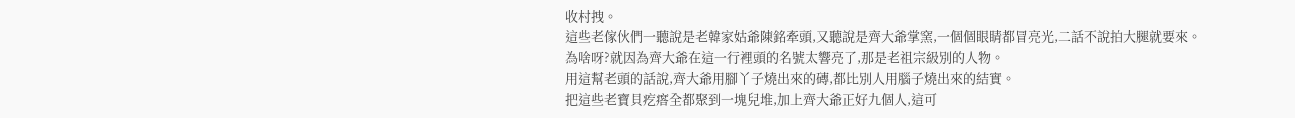收村拽。
這些老傢伙們一聽說是老韓家姑爺陳銘牽頭,又聽說是齊大爺掌窯,一個個眼睛都冒亮光,二話不說拍大腿就要來。
為啥呀?就因為齊大爺在這一行裡頭的名號太響亮了,那是老祖宗級別的人物。
用這幫老頭的話說,齊大爺用腳丫子燒出來的磚,都比別人用腦子燒出來的結實。
把這些老寶貝疙瘩全都聚到一塊兒堆,加上齊大爺正好九個人,這可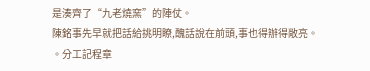是湊齊了“九老燒窯”的陣仗。
陳銘事先早就把話給挑明瞭,醜話說在前頭,事也得辦得敞亮。
。分工記程章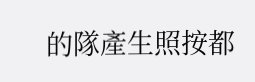的隊產生照按都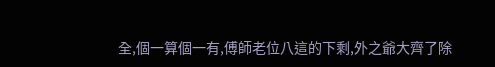全,個一算個一有,傅師老位八這的下剩,外之爺大齊了除